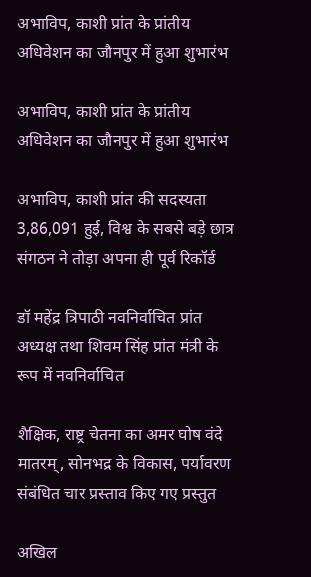अभाविप, काशी प्रांत के प्रांतीय अधिवेशन का जौनपुर में हुआ शुभारंभ

अभाविप, काशी प्रांत के प्रांतीय अधिवेशन का जौनपुर में हुआ शुभारंभ

अभाविप, काशी प्रांत की सदस्यता 3,86,091 हुई, विश्व के सबसे बड़े छात्र संगठन ने तोड़ा अपना ही पूर्व रिकॉर्ड

डॉ महेंद्र त्रिपाठी नवनिर्वाचित प्रांत अध्यक्ष तथा शिवम सिंह प्रांत मंत्री के रूप में नवनिर्वाचित

शैक्षिक, राष्ट्र चेतना का अमर घोष वंदे मातरम्, सोनभद्र के विकास, पर्यावरण संबंधित चार प्रस्ताव किए गए प्रस्तुत

अखिल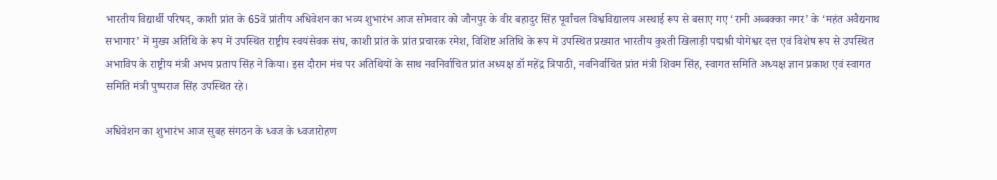भारतीय विद्यार्थी परिषद, काशी प्रांत के 65वें प्रांतीय अधिवेशन का भव्य शुभारंभ आज सोमवार को जौनपुर के वीर बहादुर सिंह पूर्वांचल विश्वविद्यालय अस्थाई रूप से बसाए गए ‘रानी अब्बक्का नगर’ के ‘महंत अवैद्यनाथ सभागार’ में मुख्य अतिथि के रूप में उपस्थित राष्ट्रीय स्वयंसेवक संघ, काशी प्रांत के प्रांत प्रचारक रमेश, विशिष्ट अतिथि के रूप में उपस्थित प्रख्यात भारतीय कुश्ती खिलाड़ी पद्मश्री योगेश्वर दत्त एवं विशेष रूप से उपस्थित अभाविप के राष्ट्रीय मंत्री अभय प्रताप सिंह ने किया। इस दौरान मंच पर अतिथियों के साथ नवनिर्वाचित प्रांत अध्यक्ष डॉ महेंद्र त्रिपाठी, नवनिर्वाचित प्रांत मंत्री शिवम सिंह, स्वागत समिति अध्यक्ष ज्ञान प्रकाश एवं स्वागत समिति मंत्री पुष्पराज सिंह उपस्थित रहे।

अधिवेशन का शुभारंभ आज सुबह संगठन के ध्वज के ध्वजारोहण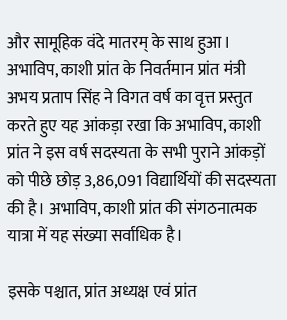और सामूहिक वंदे मातरम् के साथ हुआ। अभाविप, काशी प्रांत के निवर्तमान प्रांत मंत्री अभय प्रताप सिंह ने विगत वर्ष का वृत्त प्रस्तुत करते हुए यह आंकड़ा रखा कि अभाविप, काशी प्रांत ने इस वर्ष सदस्यता के सभी पुराने आंकड़ों को पीछे छोड़ 3,86,091 विद्यार्थियों की सदस्यता की है। अभाविप, काशी प्रांत की संगठनात्मक यात्रा में यह संख्या सर्वाधिक है।

इसके पश्चात, प्रांत अध्यक्ष एवं प्रांत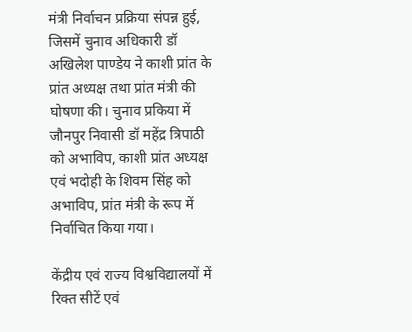मंत्री निर्वाचन प्रक्रिया संपन्न हुई, जिसमें चुनाव अधिकारी डॉ अखिलेश पाण्डेय ने काशी प्रांत के प्रांत अध्यक्ष तथा प्रांत मंत्री की घोषणा की। चुनाव प्रकिया में जौनपुर निवासी डॉ महेंद्र त्रिपाठी को अभाविप, काशी प्रांत अध्यक्ष एवं भदोही के शिवम सिंह को अभाविप, प्रांत मंत्री के रूप में निर्वाचित किया गया।

केंद्रीय एवं राज्य विश्वविद्यालयों में रिक्त सीटें एवं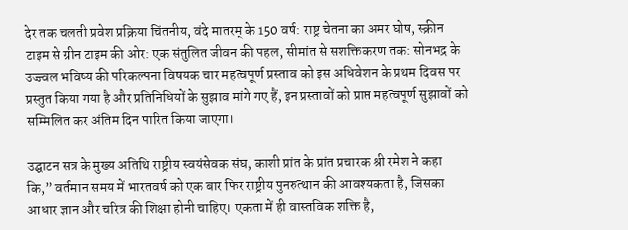देर तक चलती प्रवेश प्रक्रिया चिंतनीय, वंदे मातरम् के 150 वर्ष: राष्ट्र चेतना का अमर घोष, स्क्रीन टाइम से ग्रीन टाइम की ओर: एक संतुलित जीवन की पहल, सीमांत से सशक्तिकरण तक: सोनभद्र के उज्ज्वल भविष्य की परिकल्पना विषयक चार महत्वपूर्ण प्रस्ताव को इस अधिवेशन के प्रथम दिवस पर प्रस्तुत किया गया है और प्रतिनिधियों के सुझाव मांगे गए हैं, इन प्रस्तावों को प्राप्त महत्वपूर्ण सुझावों को सम्मिलित कर अंतिम दिन पारित किया जाएगा।

उद्घाटन सत्र के मुख्य अतिथि राष्ट्रीय स्वयंसेवक संघ, काशी प्रांत के प्रांत प्रचारक श्री रमेश ने कहा कि,” वर्तमान समय में भारतवर्ष को एक बार फिर राष्ट्रीय पुनरुत्थान की आवश्यकता है, जिसका आधार ज्ञान और चरित्र की शिक्षा होनी चाहिए। एकता में ही वास्तविक शक्ति है,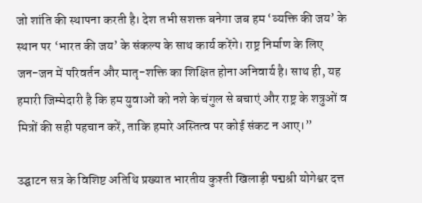जो शांति की स्थापना करती है। देश तभी सशक्त बनेगा जब हम ‘व्यक्ति की जय’ के स्थान पर ‘भारत की जय’ के संकल्प के साथ कार्य करेंगे। राष्ट्र निर्माण के लिए जन-जन में परिवर्तन और मातृ-शक्ति का शिक्षित होना अनिवार्य है। साथ ही, यह हमारी जिम्मेदारी है कि हम युवाओं को नशे के चंगुल से बचाएं और राष्ट्र के शत्रुओं व मित्रों की सही पहचान करें, ताकि हमारे अस्तित्व पर कोई संकट न आए।”

उद्घाटन सत्र के विशिष्ट अतिथि प्रख्यात भारतीय कुश्ती खिलाड़ी पद्मश्री योगेश्वर दत्त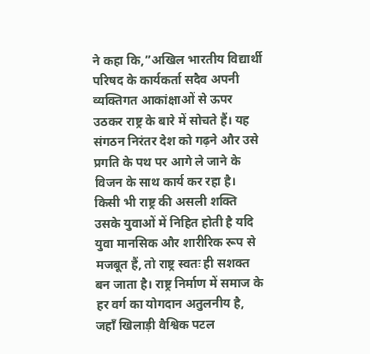ने कहा कि,”अखिल भारतीय विद्यार्थी परिषद के कार्यकर्ता सदैव अपनी व्यक्तिगत आकांक्षाओं से ऊपर उठकर राष्ट्र के बारे में सोचते हैं। यह संगठन निरंतर देश को गढ़ने और उसे प्रगति के पथ पर आगे ले जाने के विजन के साथ कार्य कर रहा है। किसी भी राष्ट्र की असली शक्ति उसके युवाओं में निहित होती है यदि युवा मानसिक और शारीरिक रूप से मजबूत हैं, तो राष्ट्र स्वतः ही सशक्त बन जाता है। राष्ट्र निर्माण में समाज के हर वर्ग का योगदान अतुलनीय है, जहाँ खिलाड़ी वैश्विक पटल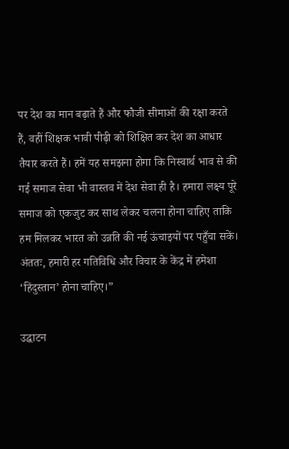पर देश का मान बढ़ाते हैं और फौजी सीमाओं की रक्षा करते हैं, वहीं शिक्षक भावी पीढ़ी को शिक्षित कर देश का आधार तैयार करते हैं। हमें यह समझना होगा कि निस्वार्थ भाव से की गई समाज सेवा भी वास्तव में देश सेवा ही है। हमारा लक्ष्य पूरे समाज को एकजुट कर साथ लेकर चलना होना चाहिए ताकि हम मिलकर भारत को उन्नति की नई ऊंचाइयों पर पहुँचा सकें। अंततः, हमारी हर गतिविधि और विचार के केंद्र में हमेशा ‘हिंदुस्तान’ होना चाहिए।”

उद्घाटन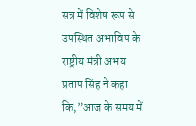सत्र में विशेष रूप से उपस्थित अभाविप के राष्ट्रीय मंत्री अभय प्रताप सिंह ने कहा कि,”आज के समय में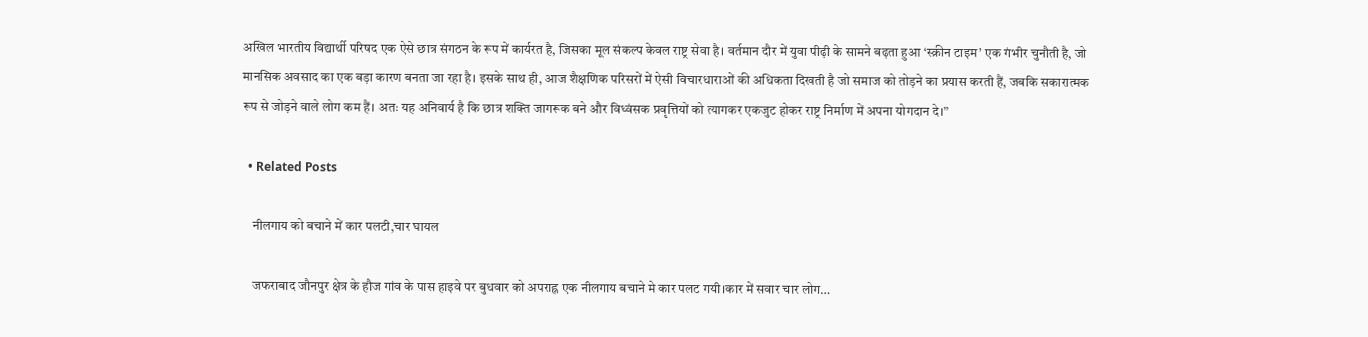अखिल भारतीय विद्यार्थी परिषद एक ऐसे छात्र संगठन के रूप में कार्यरत है, जिसका मूल संकल्प केवल राष्ट्र सेवा है। वर्तमान दौर में युवा पीढ़ी के सामने बढ़ता हुआ ‘स्क्रीन टाइम’ एक गंभीर चुनौती है, जो मानसिक अवसाद का एक बड़ा कारण बनता जा रहा है। इसके साथ ही, आज शैक्षणिक परिसरों में ऐसी विचारधाराओं की अधिकता दिखती है जो समाज को तोड़ने का प्रयास करती हैं, जबकि सकारात्मक रूप से जोड़ने वाले लोग कम हैं। अतः यह अनिवार्य है कि छात्र शक्ति जागरूक बने और विध्वंसक प्रवृत्तियों को त्यागकर एकजुट होकर राष्ट्र निर्माण में अपना योगदान दे।”

  • Related Posts

    नीलगाय को बचाने में कार पलटी,चार घायल

    जफराबाद जौनपुर क्षेत्र के हौज गांव के पास हाइवे पर बुधवार को अपराह्न एक नीलगाय बचाने मे कार पलट गयी।कार में सवार चार लोग…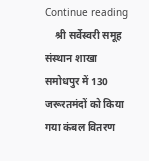Continue reading
    श्री सर्वेस्वरी समूह संस्थान शाखा समोधपुर में 130 जरूरतमंदों को किया गया कंबल वितरण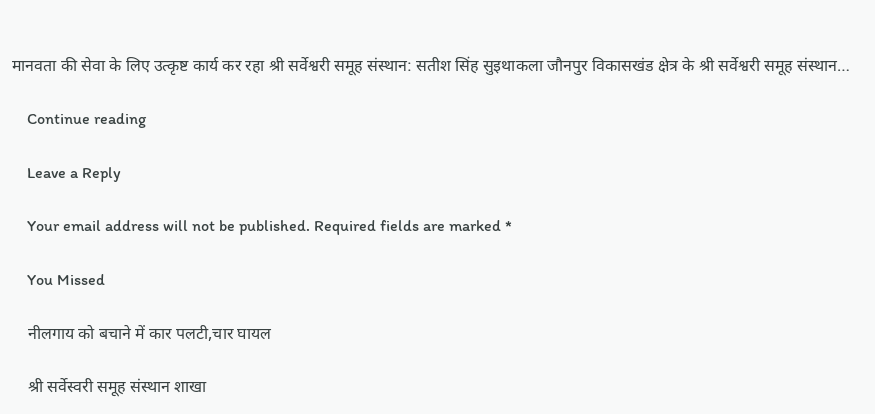मानवता की सेवा के लिए उत्कृष्ट कार्य कर रहा श्री सर्वेश्वरी समूह संस्थान: सतीश सिंह सुइथाकला जौनपुर विकासखंड क्षेत्र के श्री सर्वेश्वरी समूह संस्थान…

    Continue reading

    Leave a Reply

    Your email address will not be published. Required fields are marked *

    You Missed

    नीलगाय को बचाने में कार पलटी,चार घायल

    श्री सर्वेस्वरी समूह संस्थान शाखा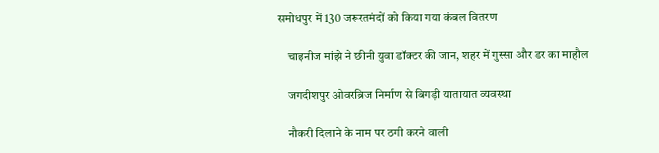समोधपुर में 130 जरूरतमंदों को किया गया कंबल वितरण

    चाइनीज मांझे ने छीनी युवा डॉक्टर की जान, शहर में गुस्सा और डर का माहौल

    जगदीशपुर ओवरब्रिज निर्माण से बिगड़ी यातायात व्यवस्था

    नौकरी दिलाने के नाम पर ठगी करने वाली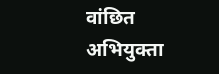वांछित अभियुक्ता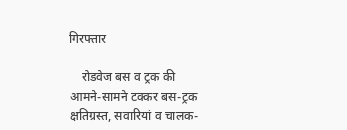गिरफ्तार

    रोडवेज बस व ट्रक की आमने-सामने टक्कर बस-ट्रक क्षतिग्रस्त, सवारियां व चालक-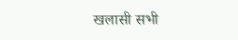खलासी सभी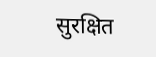सुरक्षित